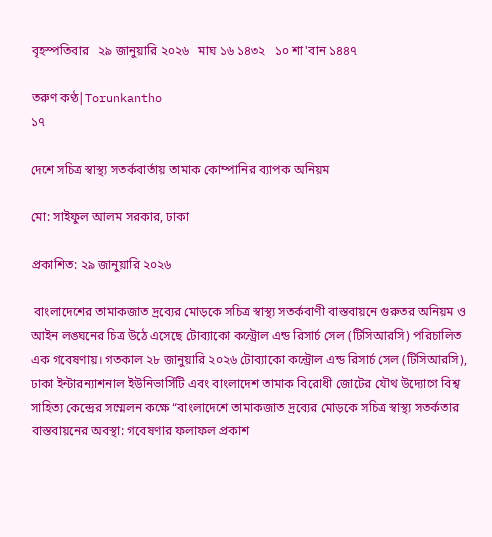বৃহস্পতিবার   ২৯ জানুয়ারি ২০২৬   মাঘ ১৬ ১৪৩২   ১০ শা'বান ১৪৪৭

তরুণ কণ্ঠ|Torunkantho
১৭

দেশে সচিত্র স্বাস্থ্য সতর্কবার্তায় তামাক কোম্পানির ব্যাপক অনিয়ম

মো: সাইফুল আলম সরকার, ঢাকা

প্রকাশিত: ২৯ জানুয়ারি ২০২৬

 বাংলাদেশের তামাকজাত দ্রব্যের মোড়কে সচিত্র স্বাস্থ্য সতর্কবাণী বাস্তবায়নে গুরুতর অনিয়ম ও আইন লঙ্ঘনের চিত্র উঠে এসেছে টোব্যাকো কন্ট্রোল এন্ড রিসার্চ সেল (টিসিআরসি) পরিচালিত এক গবেষণায়। গতকাল ২৮ জানুয়ারি ২০২৬ টোব্যাকো কন্ট্রোল এন্ড রিসার্চ সেল (টিসিআরসি), ঢাকা ইন্টারন্যাশনাল ইউনিভার্সিটি এবং বাংলাদেশ তামাক বিরোধী জোটের যৌথ উদ্যোগে বিশ্ব সাহিত্য কেন্দ্রের সম্মেলন কক্ষে “বাংলাদেশে তামাকজাত দ্রব্যের মোড়কে সচিত্র স্বাস্থ্য সতর্কতার বাস্তবায়নের অবস্থা: গবেষণার ফলাফল প্রকাশ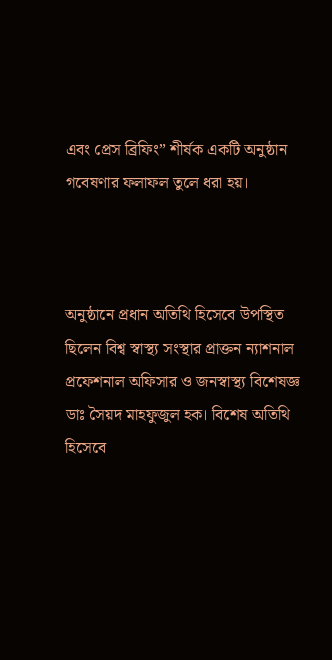এবং প্রেস ব্রিফিং” শীর্ষক একটি অনুষ্ঠান গবেষণার ফলাফল তুলে ধরা হয়।



অনুষ্ঠানে প্রধান অতিথি হিসেবে উপস্থিত ছিলেন বিশ্ব স্বাস্থ্য সংস্থার প্রাক্তন ন্যাশনাল প্রফেশনাল অফিসার ও জনস্বাস্থ্য বিশেষজ্ঞ ডাঃ সৈয়দ মাহফুজুল হক। বিশেষ অতিথি হিসেবে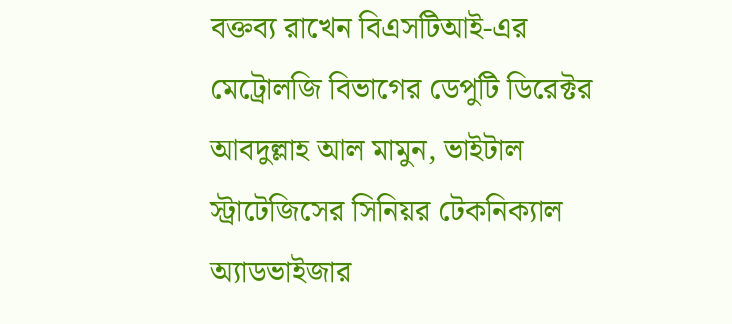বক্তব্য রাখেন বিএসটিআই-এর মেট্রোলজি বিভাগের ডেপুটি ডিরেক্টর আবদুল্লাহ আল মামুন, ভাইটাল স্ট্রাটেজিসের সিনিয়র টেকনিক্যাল অ্যাডভাইজার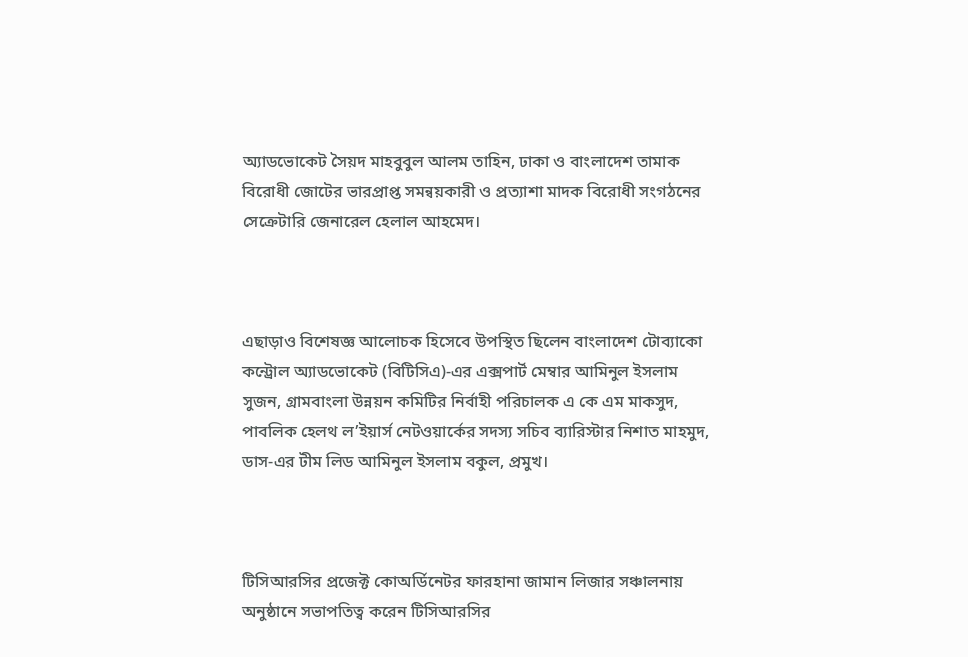অ্যাডভোকেট সৈয়দ মাহবুবুল আলম তাহিন, ঢাকা ও বাংলাদেশ তামাক বিরোধী জোটের ভারপ্রাপ্ত সমন্বয়কারী ও প্রত্যাশা মাদক বিরোধী সংগঠনের সেক্রেটারি জেনারেল হেলাল আহমেদ।



এছাড়াও বিশেষজ্ঞ আলোচক হিসেবে উপস্থিত ছিলেন বাংলাদেশ টোব্যাকো কন্ট্রোল অ্যাডভোকেট (বিটিসিএ)-এর এক্সপার্ট মেম্বার আমিনুল ইসলাম সুজন, গ্রামবাংলা উন্নয়ন কমিটির নির্বাহী পরিচালক এ কে এম মাকসুদ, পাবলিক হেলথ ল’ইয়ার্স নেটওয়ার্কের সদস্য সচিব ব্যারিস্টার নিশাত মাহমুদ, ডাস-এর টীম লিড আমিনুল ইসলাম বকুল, প্রমুখ।



টিসিআরসির প্রজেক্ট কোঅর্ডিনেটর ফারহানা জামান লিজার সঞ্চালনায় অনুষ্ঠানে সভাপতিত্ব করেন টিসিআরসির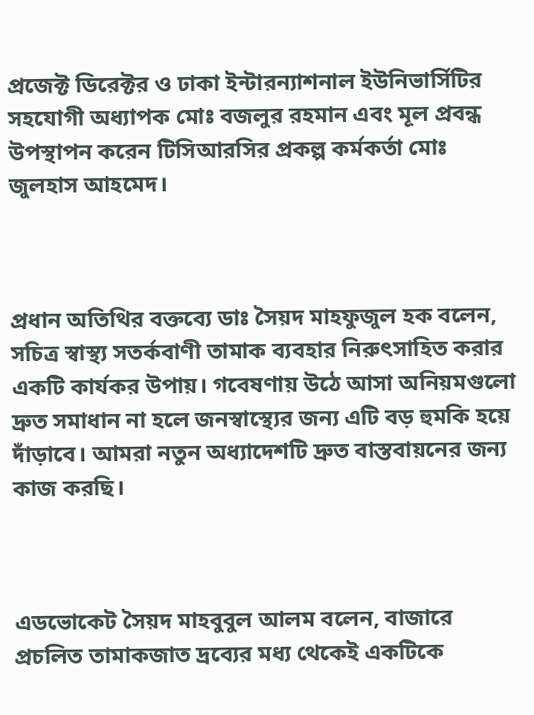প্রজেক্ট ডিরেক্টর ও ঢাকা ইন্টারন্যাশনাল ইউনিভার্সিটির সহযোগী অধ্যাপক মোঃ বজলুর রহমান এবং মূল প্রবন্ধ উপস্থাপন করেন টিসিআরসির প্রকল্প কর্মকর্তা মোঃ জুলহাস আহমেদ।



প্রধান অতিথির বক্তব্যে ডাঃ সৈয়দ মাহফুজুল হক বলেন, সচিত্র স্বাস্থ্য সতর্কবাণী তামাক ব্যবহার নিরুৎসাহিত করার একটি কার্যকর উপায়। গবেষণায় উঠে আসা অনিয়মগুলো দ্রুত সমাধান না হলে জনস্বাস্থ্যের জন্য এটি বড় হুমকি হয়ে দাঁড়াবে। আমরা নতুন অধ্যাদেশটি দ্রুত বাস্তবায়নের জন্য কাজ করছি।



এডভোকেট সৈয়দ মাহবুবুল আলম বলেন, বাজারে প্রচলিত তামাকজাত দ্রব্যের মধ্য থেকেই একটিকে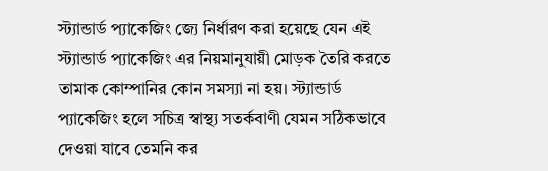স্ট্যান্ডার্ড প্যাকেজিং জ্যে নির্ধারণ করা হয়েছে যেন এই স্ট্যান্ডার্ড প্যাকেজিং এর নিয়মানুযায়ী মোড়ক তৈরি করতে তামাক কোম্পানির কোন সমস্যা না হয়। স্ট্যান্ডার্ড প্যাকেজিং হলে সচিত্র স্বাস্থ্য সতর্কবাণী যেমন সঠিকভাবে দেওয়া যাবে তেমনি কর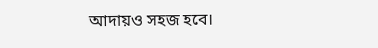আদায়ও সহজ হবে।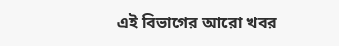এই বিভাগের আরো খবর